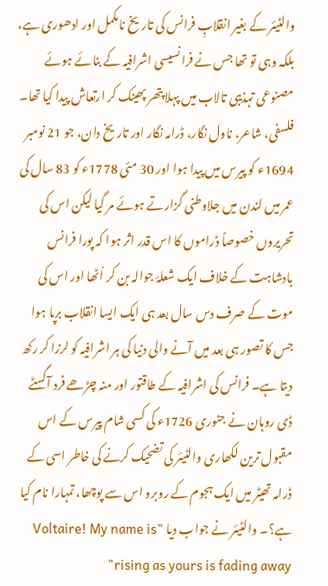والٹیئر کے بغیر انقلابِ فرانس کی تاریخ نامکمل اور ادھوری ہے، بلکہ وہی تو تھا جس نے فرانسیسی اشرافیہ کے بنائے ہوئے مصنوعی تہذیبی تالاب میں پہلا پتھر پھینک کر ارتعاش پیدا کیا تھا۔ فلسفی، شاعر، ناول نگار، ڈرامہ نگار اور تاریخ دان، جو 21 نومبر 1694ء کو پیرس میں پیدا ہوا اور 30 مئی 1778ء کو 83 سال کی عمر میں لندن میں جلاوطنی گزارتے ہوئے مر گیا لیکن اس کی تحریروں خصوصاً ڈراموں کا اس قدر اثر ہوا کہ پورا فرانس بادشاہت کے خلاف ایک شعلۂ جوالہ بن کر اُٹھا اور اس کی موت کے صرف دس سال بعد ہی ایک ایسا انقلاب برپا ہوا جس کا تصور ہی بعد میں آنے والی دنیا کی ہر اشرافیہ کو لرزا کر رکھ دیتا ہے۔ فرانس کی اشرافیہ کے طاقتور اور منہ چڑھے فرد آگسٹے ڈی روہان نے جنوری 1726ء کی کسی شام پیرس کے اس مقبول ترین لکھاری والٹیئر کی تضحیک کرنے کی خاطر اسی کے ڈرامہ تھیٹر میں ایک ہجوم کے روبرو اس سے پوچھا، تمہارا نام کیا ہے؟۔ والٹیئر نے جواب دیا "Voltaire! My name is rising as yours is fading away"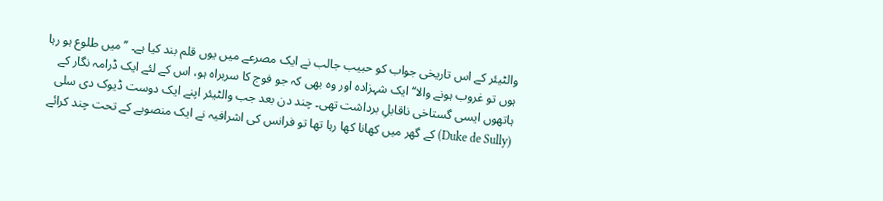والٹیئر کے اس تاریخی جواب کو حبیب جالب نے ایک مصرعے میں یوں قلم بند کیا ہے۔ ’’میں طلوع ہو رہا ہوں تو غروب ہونے والا‘‘ ایک شہزادہ اور وہ بھی کہ جو فوج کا سربراہ ہو، اس کے لئے ایک ڈرامہ نگار کے ہاتھوں ایسی گستاخی ناقابلِ برداشت تھی۔ چند دن بعد جب والٹیئر اپنے ایک دوست ڈیوک دی سلی (Duke de Sully) کے گھر میں کھانا کھا رہا تھا تو فرانس کی اشرافیہ نے ایک منصوبے کے تحت چند کرائے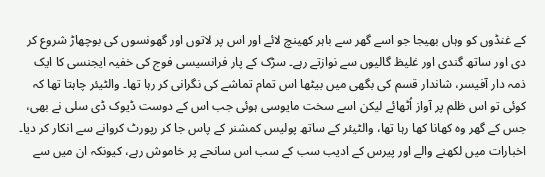کے غنڈوں کو وہاں بھیجا جو اسے گھر سے باہر کھینچ لائے اور اس پر لاتوں اور گھونسوں کی بوچھاڑ شروع کر دی اور ساتھ گندی اور غلیظ گالیوں سے نوازتے رہے۔ سڑک کے پار فرانسیسی فوج کی خفیہ ایجنسی کا ایک ذمہ دار آفیسر، شاندار قسم کی بگھی میں بیٹھا اس تمام تماشے کی نگرانی کر رہا تھا۔ والٹیئر چاہتا تھا کہ کوئی تو اس ظلم پر آواز اُٹھائے لیکن اسے سخت مایوسی ہوئی جب اس کے دوست ڈیوک ڈی سلی نے بھی، جس کے گھر وہ کھانا کھا رہا تھا، والٹیئر کے ساتھ پولیس کمشنر کے پاس جا کر رپورٹ کروانے سے انکار کر دیا۔ اخبارات میں لکھنے والے اور پیرس کے ادیب سب کے سب اس سانحے پر خاموش رہے، کیونکہ ان میں سے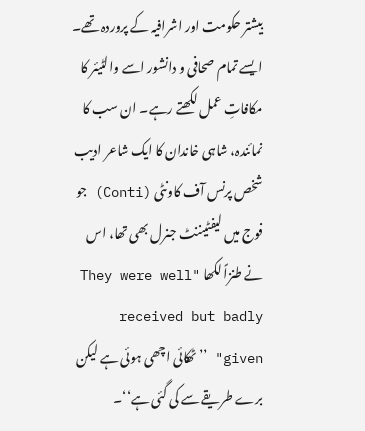بیشتر حکومت اور اشرافیہ کے پروردہ تھے۔ ایسے تمام صحافی و دانشور اسے والٹیئر کا مکافاتِ عمل لکھتے رہے۔ ان سب کا نمائندہ، شاہی خاندان کا ایک شاعر ادیب شخص پرنس آف کاونٹی (Conti) جو فوج میں لیفٹیننٹ جنرل بھی تھا، اس نے طنزاً لکھا "They were well received but badly given" ’’ٹھکائی اچھی ہوئی ہے لیکن برے طریقے سے کی گئی ہے‘‘۔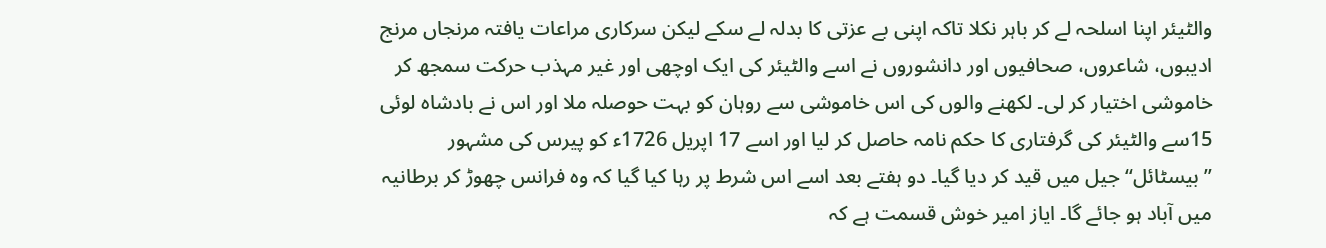والٹیئر اپنا اسلحہ لے کر باہر نکلا تاکہ اپنی بے عزتی کا بدلہ لے سکے لیکن سرکاری مراعات یافتہ مرنجاں مرنج ادیبوں، شاعروں، صحافیوں اور دانشوروں نے اسے والٹیئر کی ایک اوچھی اور غیر مہذب حرکت سمجھ کر خاموشی اختیار کر لی۔ لکھنے والوں کی اس خاموشی سے روہان کو بہت حوصلہ ملا اور اس نے بادشاہ لوئی 15سے والٹیئر کی گرفتاری کا حکم نامہ حاصل کر لیا اور اسے 17 اپریل 1726ء کو پیرس کی مشہور ’’بیسٹائل‘‘ جیل میں قید کر دیا گیا۔ دو ہفتے بعد اسے اس شرط پر رہا کیا گیا کہ وہ فرانس چھوڑ کر برطانیہ میں آباد ہو جائے گا۔ ایاز امیر خوش قسمت ہے کہ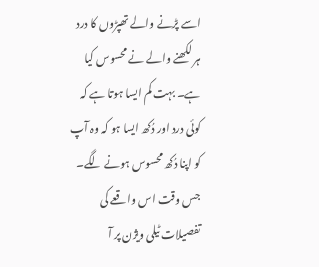اسے پڑنے والے تھپڑوں کا درد ہر لکھنے والے نے محسوس کیا ہے۔ بہت کم ایسا ہوتا ہے کہ کوئی درد اور دُکھ ایسا ہو کہ وہ آپ کو اپنا دُکھ محسوس ہونے لگے۔ جس وقت اس واقعے کی تفصیلات ٹیلی ویژن پر آ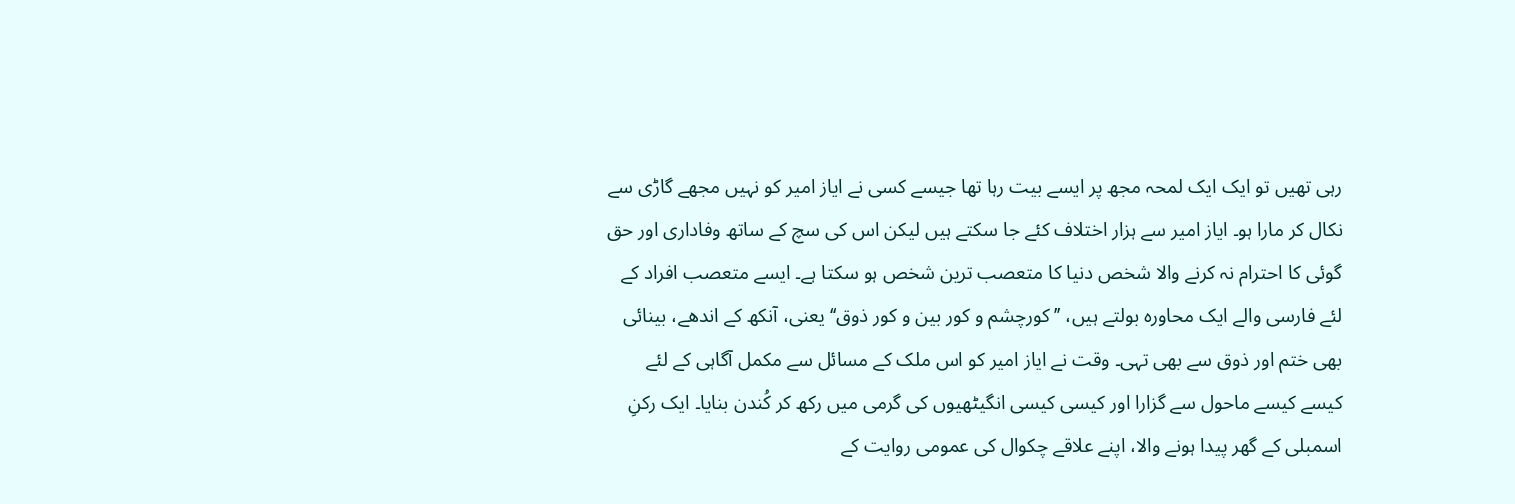رہی تھیں تو ایک ایک لمحہ مجھ پر ایسے بیت رہا تھا جیسے کسی نے ایاز امیر کو نہیں مجھے گاڑی سے نکال کر مارا ہو۔ ایاز امیر سے ہزار اختلاف کئے جا سکتے ہیں لیکن اس کی سچ کے ساتھ وفاداری اور حق گوئی کا احترام نہ کرنے والا شخص دنیا کا متعصب ترین شخص ہو سکتا ہے۔ ایسے متعصب افراد کے لئے فارسی والے ایک محاورہ بولتے ہیں، ’’کورچشم و کور بین و کور ذوق‘‘ یعنی، آنکھ کے اندھے، بینائی بھی ختم اور ذوق سے بھی تہی۔ وقت نے ایاز امیر کو اس ملک کے مسائل سے مکمل آگاہی کے لئے کیسے کیسے ماحول سے گزارا اور کیسی کیسی انگیٹھیوں کی گرمی میں رکھ کر کُندن بنایا۔ ایک رکنِ اسمبلی کے گھر پیدا ہونے والا، اپنے علاقے چکوال کی عمومی روایت کے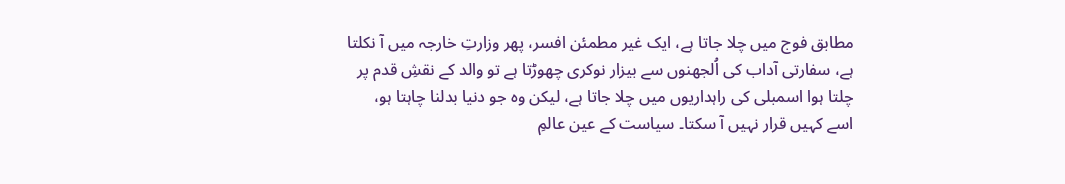مطابق فوج میں چلا جاتا ہے، ایک غیر مطمئن افسر، پھر وزارتِ خارجہ میں آ نکلتا ہے، سفارتی آداب کی اُلجھنوں سے بیزار نوکری چھوڑتا ہے تو والد کے نقشِ قدم پر چلتا ہوا اسمبلی کی راہداریوں میں چلا جاتا ہے، لیکن وہ جو دنیا بدلنا چاہتا ہو، اسے کہیں قرار نہیں آ سکتا۔ سیاست کے عین عالمِ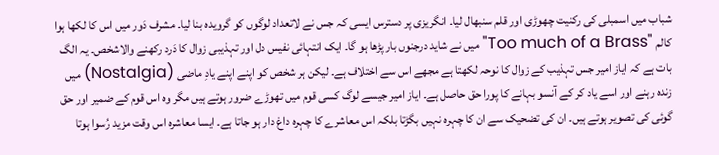شباب میں اسمبلی کی رکنیت چھوڑی اور قلم سنبھال لیا۔ انگریزی پر دسترس ایسی کہ جس نے لاتعداد لوگوں کو گرویدہ بنا لیا۔ مشرف دَور میں اس کا لکھا ہوا کالم "Too much of a Brass" میں نے شاید درجنوں بار پڑھا ہو گا۔ ایک انتہائی نفیس دل اور تہذیبی زوال کا دَرد رکھنے والاشخص۔ یہ الگ بات ہے کہ ایاز امیر جس تہذیب کے زوال کا نوحہ لکھتا ہے مجھے اس سے اختلاف ہے۔ لیکن ہر شخص کو اپنے اپنے یادِ ماضی (Nostalgia) میں زندہ رہنے اور اسے یاد کر کے آنسو بہانے کا پورا حق حاصل ہے۔ ایاز امیر جیسے لوگ کسی قوم میں تھوڑے ضرور ہوتے ہیں مگر وہ اس قوم کے ضمیر اور حق گوئی کی تصویر ہوتے ہیں۔ ان کی تضحیک سے ان کا چہرہ نہیں بگڑتا بلکہ اس معاشرے کا چہرہ داغ دار ہو جاتا ہے۔ ایسا معاشرہ اس وقت مزید رُسوا ہوتا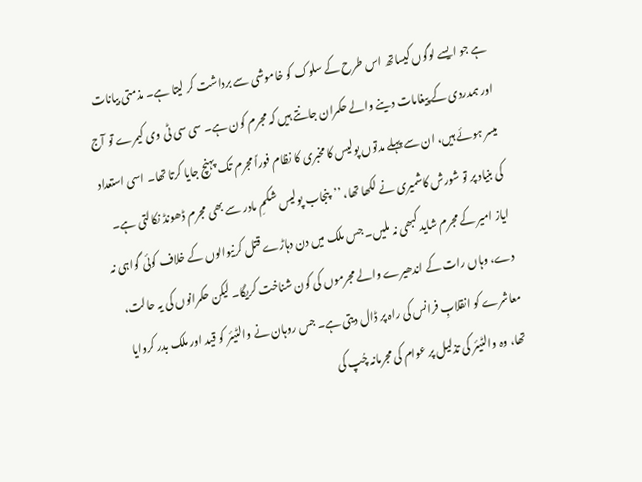ہے جو ایسے لوگوں کیساتھ اس طرح کے سلوک کو خاموشی سے برداشت کر لیتا ہے۔ مذمتی بیانات اور ہمدردی کے پیغامات دینے والے حکمران جانتے ہیں کہ مجرم کون ہے۔ سی سی ٹی وی کیمرے تو آج میسر ہوئے ہیں، ان سے پہلے مدتوں پولیس کا مخبری کا نظام فوراً مجرم تک پہنچ جایا کرتا تھا۔ اسی استعداد کی بنیاد پر تو شورش کاشمیری نے لکھا تھا، ’’پنجاب پولیس شکمِ مادر سے بھی مجرم ڈھونڈ نکالتی ہے۔ ایاز امیر کے مجرم شاید کبھی نہ ملیں۔ جس ملک میں دن دہاڑے قتل کرنیوالوں کے خلاف کوئی گواہی نہ دے، وہاں رات کے اندھیرے والے مجرموں کی کون شناخت کریگا۔ لیکن حکمرانوں کی یہ حالت، معاشرے کو انقلابِ فرانس کی راہ پر ڈال دیتی ہے۔ جس روہان نے والٹیئر کو قید اور ملک بدر کروایا تھا، وہ والٹیئر کی تذلیل پر عوام کی مجرمانہ چُپ کی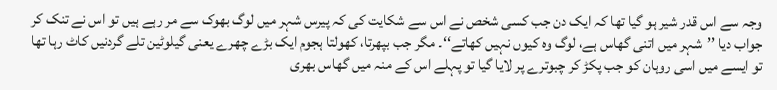وجہ سے اس قدر شیر ہو گیا تھا کہ ایک دن جب کسی شخص نے اس سے شکایت کی کہ پیرس شہر میں لوگ بھوک سے مر رہے ہیں تو اس نے تنک کر جواب دیا ’’شہر میں اتنی گھاس ہے، لوگ وہ کیوں نہیں کھاتے‘‘۔ مگر جب بپھرتا، کھولتا ہجوم ایک بڑے چھرے یعنی گیلوٹین تلے گردنیں کاٹ رہا تھا تو ایسے میں اسی روہان کو جب پکڑ کر چبوترے پر لایا گیا تو پہلے اس کے منہ میں گھاس بھری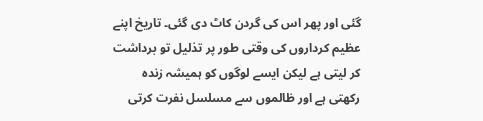گئی اور پھر اس کی گردن کاٹ دی گئی۔ تاریخ اپنے عظیم کرداروں کی وقتی طور پر تذلیل تو برداشت کر لیتی ہے لیکن ایسے لوگوں کو ہمیشہ زندہ رکھتی ہے اور ظالموں سے مسلسل نفرت کرتی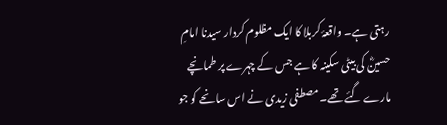رہتی ہے۔ واقعۂ کربلا کا ایک مظلوم کردار سیدنا امامِ حسینؓ کی بیٹی سکینہ کا ہے جس کے چہرے پر طمانچے مارے گئے تھے۔ مصطفی زیدی نے اس سانحے کو جو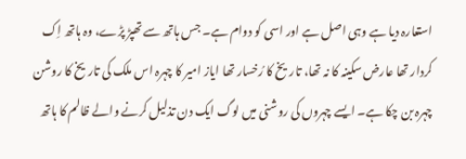استعارہ دیا ہے وہی اصل ہے اور اسی کو دوام ہے۔ جس ہاتھ سے تھپڑ پڑے، وہ ہاتھ اِک کردار تھا عارض سکینہ کا نہ تھا، تاریخ کا رُخسار تھا ایاز امیر کا چہرہ اس ملک کی تاریخ کا روشن چہرہ بن چکا ہے۔ ایسے چہروں کی روشنی میں لوگ ایک دن تذلیل کرنے والے ظالم کا ہاتھ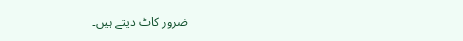ضرور کاٹ دیتے ہیں۔